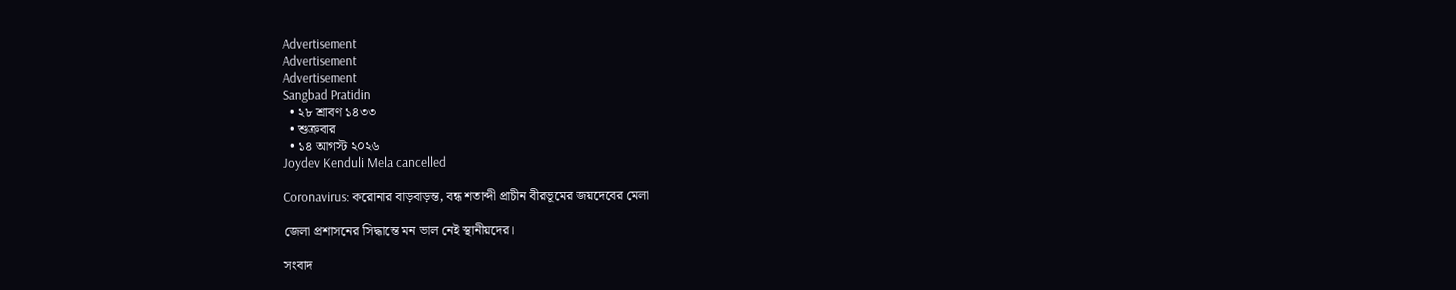Advertisement
Advertisement
Advertisement
Sangbad Pratidin
  • ২৮ শ্রাবণ ১৪৩৩
  • শুক্রবার
  • ১৪ আগস্ট ২০২৬
Joydev Kenduli Mela cancelled

Coronavirus: করোনার বাড়বাড়ন্ত, বন্ধ শতাব্দী প্রাচীন বীরভূমের জয়দেবের মেলা

জেলা প্রশাসনের সিদ্ধান্তে মন ভাল নেই স্থানীয়দের।

সংবাদ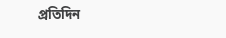প্রতিদিন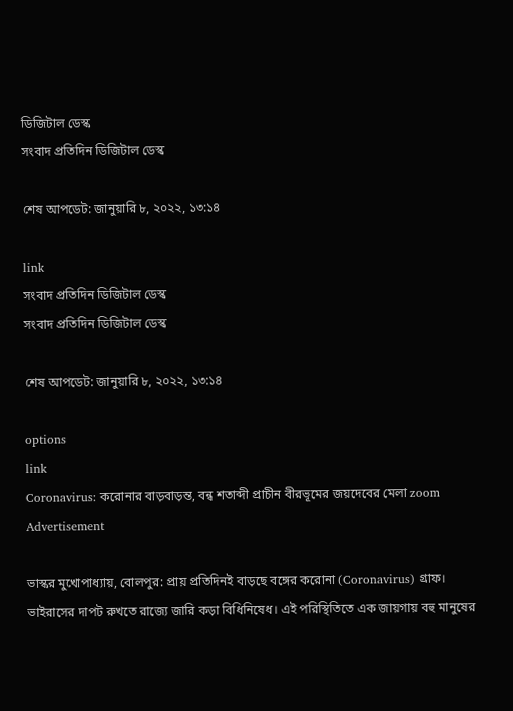ডিজিটাল ডেস্ক
সংবাদ প্রতিদিন ডিজিটাল ডেস্ক

শেষ আপডেট: জানুয়ারি ৮, ২০২২, ১৩:১৪

link
সংবাদ প্রতিদিন ডিজিটাল ডেস্ক
সংবাদ প্রতিদিন ডিজিটাল ডেস্ক

শেষ আপডেট: জানুয়ারি ৮, ২০২২, ১৩:১৪

options
link
Coronavirus: করোনার বাড়বাড়ন্ত, বন্ধ শতাব্দী প্রাচীন বীরভূমের জয়দেবের মেলা zoom
Advertisement

ভাস্কর মুখোপাধ্যায়, বোলপুর: প্রায় প্রতিদিনই বাড়ছে বঙ্গের করোনা (Coronavirus) গ্রাফ। ভাইরাসের দাপট রুখতে রাজ্যে জারি কড়া বিধিনিষেধ। এই পরিস্থিতিতে এক জায়গায় বহু মানুষের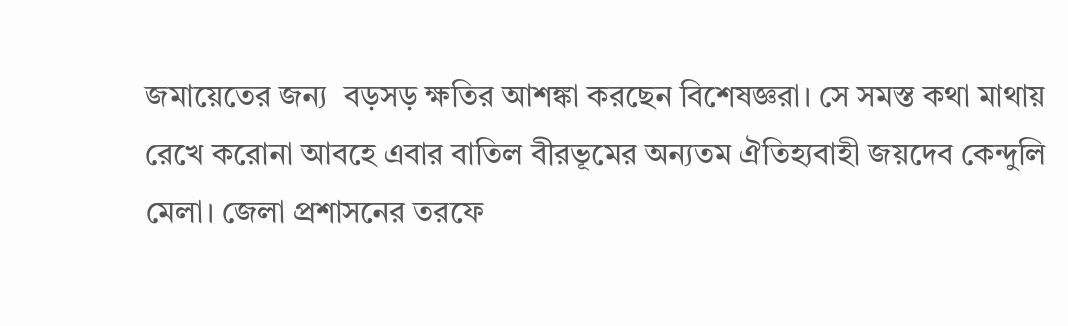জমায়েতের জন্য  বড়সড় ক্ষতির আশঙ্কা করছেন বিশেষজ্ঞরা। সে সমস্ত কথা মাথায় রেখে করোনা আবহে এবার বাতিল বীরভূমের অন্যতম ঐতিহ্যবাহী জয়দেব কেন্দুলি মেলা। জেলা প্রশাসনের তরফে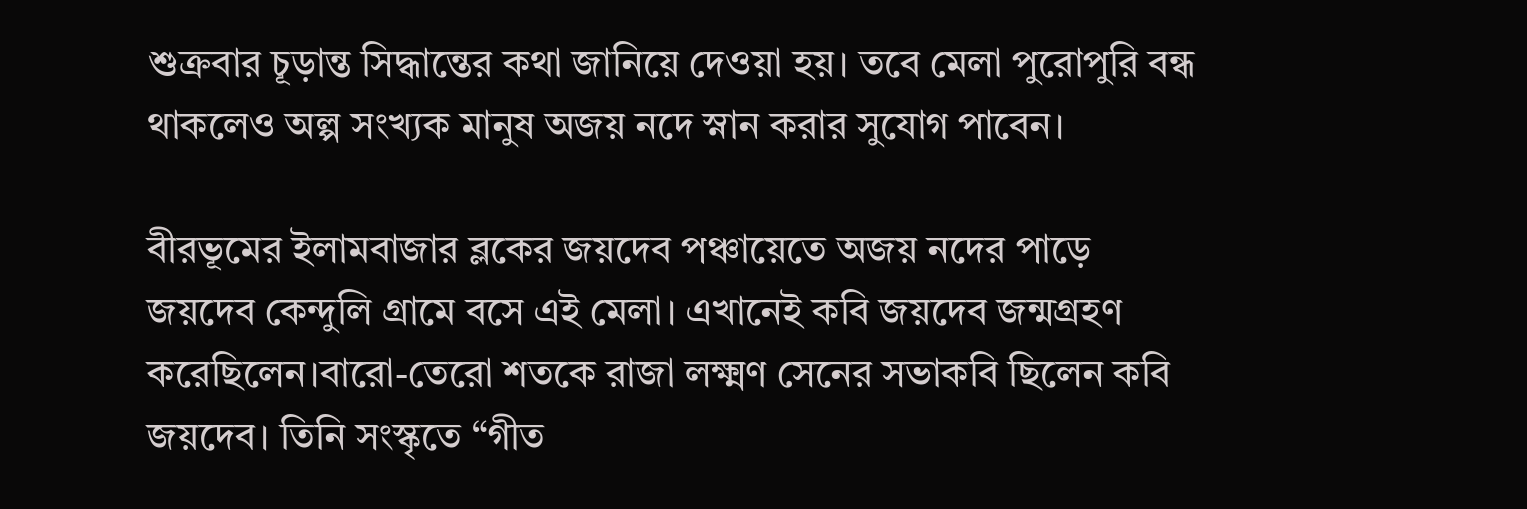শুক্রবার চূড়ান্ত সিদ্ধান্তের কথা জানিয়ে দেওয়া হয়। তবে মেলা পুরোপুরি বন্ধ থাকলেও অল্প সংখ্যক মানুষ অজয় নদে স্নান করার সুযোগ পাবেন।

বীরভূমের ইলামবাজার ব্লকের জয়দেব পঞ্চায়েতে অজয় নদের পাড়ে জয়দেব কেন্দুলি গ্রামে বসে এই মেলা। এখানেই কবি জয়দেব জন্মগ্রহণ করেছিলেন।বারো-তেরো শতকে রাজা লক্ষ্মণ সেনের সভাকবি ছিলেন কবি জয়দেব। তিনি সংস্কৃতে “গীত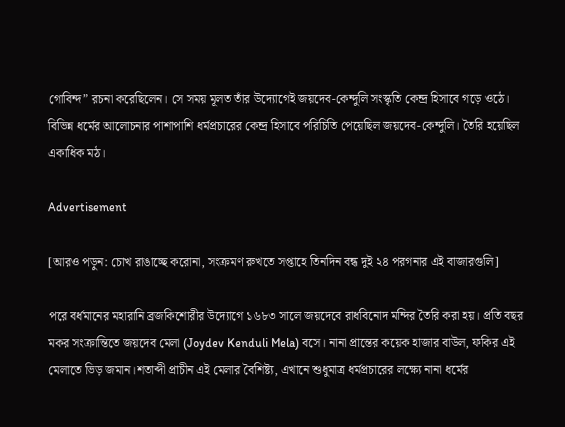গোবিন্দ” রচনা করেছিলেন। সে সময় মূলত তাঁর উদ্যোগেই জয়দেব-কেন্দুলি সংস্কৃতি কেন্দ্র হিসাবে গড়ে ওঠে। বিভিন্ন ধর্মের আলোচনার পাশাপাশি ধর্মপ্রচারের কেন্দ্র হিসাবে পরিচিতি পেয়েছিল জয়দেব-কেন্দুলি। তৈরি হয়েছিল একাধিক মঠ।

Advertisement

[আরও পড়ুন: চোখ রাঙাচ্ছে করোনা, সংক্রমণ রুখতে সপ্তাহে তিনদিন বন্ধ দুই ২৪ পরগনার এই বাজারগুলি]

পরে বর্ধমানের মহারানি ব্রজকিশোরীর উদ্যোগে ১৬৮৩ সালে জয়দেবে রাধবিনোদ মন্দির তৈরি করা হয়। প্রতি বছর মকর সংক্রান্তিতে জয়দেব মেলা (Joydev Kenduli Mela) বসে। নানা প্রান্তের কয়েক হাজার বাউল, ফকির এই মেলাতে ভিড় জমান।শতাব্দী প্রাচীন এই মেলার বৈশিষ্ট্য, এখানে শুধুমাত্র ধর্মপ্রচারের লক্ষ্যে নানা ধর্মের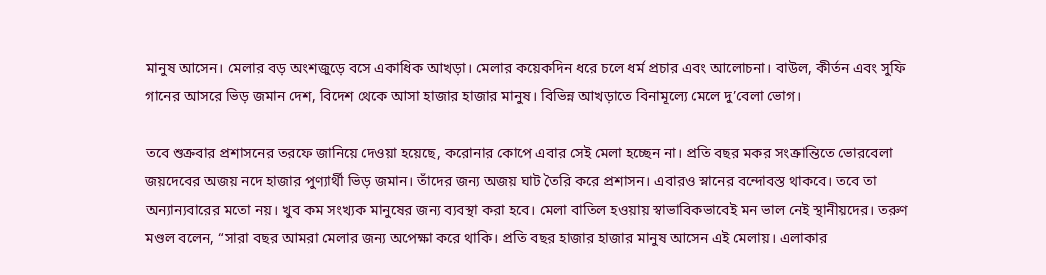মানুষ আসেন। মেলার বড় অংশজুড়ে বসে একাধিক আখড়া। মেলার কয়েকদিন ধরে চলে ধর্ম প্রচার এবং আলোচনা। বাউল, কীর্তন এবং সুফি গানের আসরে ভিড় জমান দেশ, বিদেশ থেকে আসা হাজার হাজার মানুষ। বিভিন্ন আখড়াতে বিনামূল্যে মেলে দু’বেলা ভোগ।

তবে শুক্রবার প্রশাসনের তরফে জানিয়ে দেওয়া হয়েছে, করোনার কোপে এবার সেই মেলা হচ্ছেন না। প্রতি বছর মকর সংক্রান্তিতে ভোরবেলা জয়দেবের অজয় নদে হাজার পুণ্যার্থী ভিড় জমান। তাঁদের জন্য অজয় ঘাট তৈরি করে প্রশাসন। এবারও স্নানের বন্দোবস্ত থাকবে। তবে তা অন্যান্যবারের মতো নয়। খুব কম সংখ্যক মানুষের জন্য ব্যবস্থা করা হবে। মেলা বাতিল হওয়ায় স্বাভাবিকভাবেই মন ভাল নেই স্থানীয়দের। তরুণ মণ্ডল বলেন, “সারা বছর আমরা মেলার জন্য অপেক্ষা করে থাকি। প্রতি বছর হাজার হাজার মানুষ আসেন এই মেলায়। এলাকার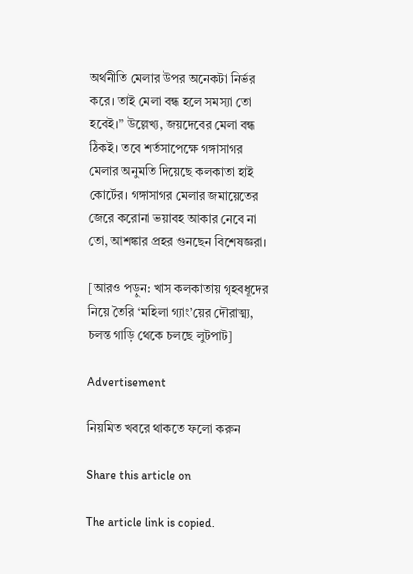অর্থনীতি মেলার উপর অনেকটা নির্ভর করে। তাই মেলা বন্ধ হলে সমস্যা তো হবেই।” উল্লেখ্য, জয়দেবের মেলা বন্ধ ঠিকই। তবে শর্তসাপেক্ষে গঙ্গাসাগর মেলার অনুমতি দিয়েছে কলকাতা হাই কোর্টের। গঙ্গাসাগর মেলার জমায়েতের জেরে করোনা ভয়াবহ আকার নেবে না তো, আশঙ্কার প্রহর গুনছেন বিশেষজ্ঞরা।

[আরও পড়ুন: খাস কলকাতায় গৃহবধূদের নিয়ে তৈরি ‘মহিলা গ্যাং’য়ের দৌরাত্ম্য, চলন্ত গাড়ি থেকে চলছে লুটপাট]

Advertisement

নিয়মিত খবরে থাকতে ফলো করুন

Share this article on

The article link is copied.